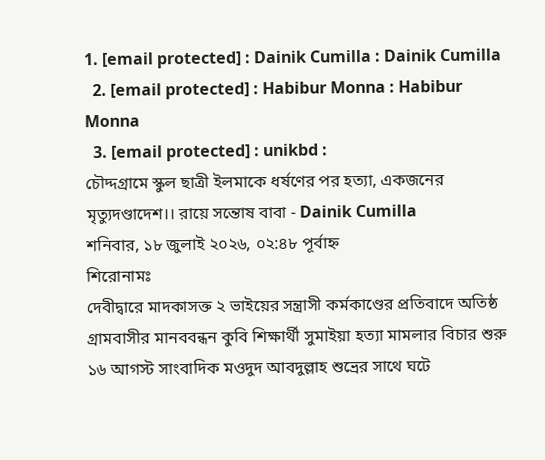1. [email protected] : Dainik Cumilla : Dainik Cumilla
  2. [email protected] : Habibur Monna : Habibur Monna
  3. [email protected] : unikbd :
চৌদ্দগ্রামে স্কুল ছাত্রী ইলমাকে ধর্ষণের পর হত্যা, একজনের মৃত্যুদণ্ডাদেশ।। রায়ে সন্তোষ বাবা - Dainik Cumilla
শনিবার, ১৮ জুলাই ২০২৬, ০২:৪৮ পূর্বাহ্ন
শিরোনামঃ
দেবীদ্বারে মাদকাসক্ত ২ ভাইয়ের সন্ত্রাসী কর্মকাণ্ডের প্রতিবাদে অতিষ্ঠ গ্রামবাসীর মানববন্ধন কুবি শিক্ষার্থী সুমাইয়া হত্যা মামলার বিচার শুরু ১৬ আগস্ট সাংবাদিক মওদুদ আবদুল্লাহ শুভ্রের সাথে ঘটে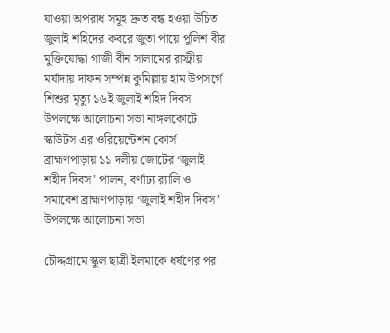যাওয়া অপরাধ সমূহ দ্রুত বন্ধ হওয়া উচিত জুলাই শহিদের কবরে জুতা পায়ে পুলিশ বীর মুক্তিযোদ্ধা গাজী বীন সালামের রাস্ট্রীয় মর্যাদায় দাফন সম্পন্ন কুমিল্লায় হাম উপসর্গে শিশুর মৃত্যু ১৬ই জুলাই শহিদ দিবস উপলক্ষে আলোচনা সভা নাঙ্গলকোটে স্কাউটস এর ওরিয়েন্টেশন কোর্স ব্রাহ্মণপাড়ায় ১১ দলীয় জোটের ‘জুলাই শহীদ দিবস’ পালন, বর্ণাঢ্য র‍্যালি ও সমাবেশ ব্রাহ্মণপাড়ায় ‘জুলাই শহীদ দিবস’ উপলক্ষে আলোচনা সভা

চৌদ্দগ্রামে স্কুল ছাত্রী ইলমাকে ধর্ষণের পর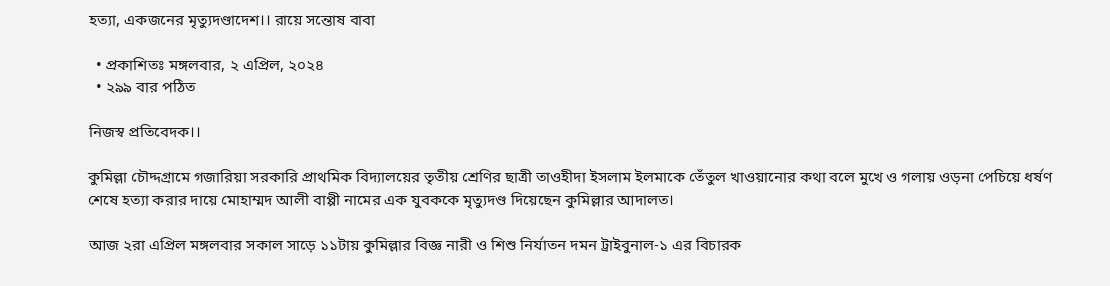হত্যা, একজনের মৃত্যুদণ্ডাদেশ।। রায়ে সন্তোষ বাবা

  • প্রকাশিতঃ মঙ্গলবার, ২ এপ্রিল, ২০২৪
  • ২৯৯ বার পঠিত

নিজস্ব প্রতিবেদক।।

কুমিল্লা চৌদ্দগ্রামে গজারিয়া সরকারি প্রাথমিক বিদ্যালয়ের তৃতীয় শ্রেণির ছাত্রী তাওহীদা ইসলাম ইলমাকে তেঁতুল খাওয়ানোর কথা বলে মুখে ও গলায় ওড়না পেচিয়ে ধর্ষণ শেষে হত্যা করার দায়ে মোহাম্মদ আলী বাপ্পী নামের এক যুবককে মৃত্যুদণ্ড দিয়েছেন কুমিল্লার আদালত।

আজ ২রা এপ্রিল মঙ্গলবার সকাল সাড়ে ১১টায় কুমিল্লার বিজ্ঞ নারী ও শিশু নির্যাতন দমন ট্রাইবুনাল-১ এর বিচারক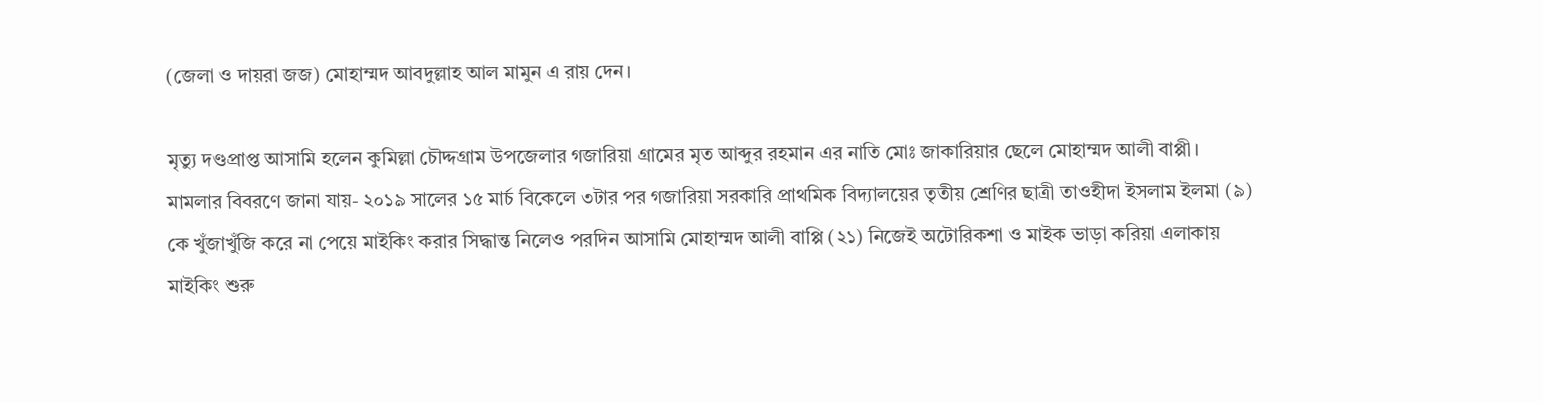(জেলা ও দায়রা জজ) মোহাম্মদ আবদুল্লাহ আল মামুন এ রায় দেন।

মৃত্যু দণ্ডপ্রাপ্ত আসামি হলেন কুমিল্লা চৌদ্দগ্রাম উপজেলার গজারিয়া গ্রামের মৃত আব্দুর রহমান এর নাতি মোঃ জাকারিয়ার ছেলে মোহাম্মদ আলী বাপ্পী। মামলার বিবরণে জানা যায়- ২০১৯ সালের ১৫ মার্চ বিকেলে ৩টার পর গজারিয়া সরকারি প্রাথমিক বিদ্যালয়ের তৃতীয় শ্রেণির ছাত্রী তাওহীদা ইসলাম ইলমা (৯) কে খুঁজাখুঁজি করে না পেয়ে মাইকিং করার সিদ্ধান্ত নিলেও পরদিন আসামি মোহাম্মদ আলী বাপ্পি (২১) নিজেই অটোরিকশা ও মাইক ভাড়া করিয়া এলাকায় মাইকিং শুরু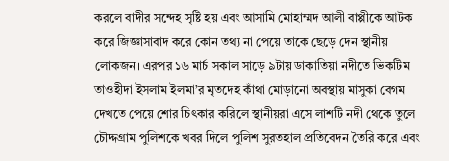করলে বাদীর সন্দেহ সৃষ্টি হয় এবং আসামি মোহাম্মদ আলী বাপ্পীকে আটক করে জিজ্ঞাসাবাদ করে কোন তথ্য না পেয়ে তাকে ছেড়ে দেন স্থানীয় লোকজন। এরপর ১৬ মার্চ সকাল সাড়ে ৯টায় ডাকাতিয়া নদীতে ভিকটিম তাওহীদা ইসলাম ইলমা’র মৃতদেহ কাঁথা মোড়ানো অবস্থায় মাসুকা বেগম দেখতে পেয়ে শোর চিৎকার করিলে স্থানীয়রা এসে লাশটি নদী থেকে তুলে চৌদ্দগ্রাম পুলিশকে খবর দিলে পুলিশ সুরতহাল প্রতিবেদন তৈরি করে এবং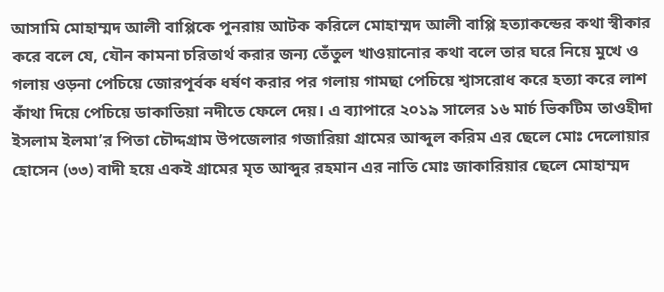আসামি মোহাম্মদ আলী বাপ্পিকে পুনরায় আটক করিলে মোহাম্মদ আলী বাপ্পি হত্যাকন্ডের কথা স্বীকার করে বলে যে, যৌন কামনা চরিতার্থ করার জন্য তেঁতুল খাওয়ানোর কথা বলে তার ঘরে নিয়ে মুখে ও গলায় ওড়না পেচিয়ে জোরপূর্বক ধর্ষণ করার পর গলায় গামছা পেচিয়ে শ্বাসরোধ করে হত্যা করে লাশ কাঁথা দিয়ে পেচিয়ে ডাকাতিয়া নদীতে ফেলে দেয়। এ ব্যাপারে ২০১৯ সালের ১৬ মার্চ ভিকটিম তাওহীদা ইসলাম ইলমা’র পিতা চৌদ্দগ্রাম উপজেলার গজারিয়া গ্রামের আব্দুল করিম এর ছেলে মোঃ দেলোয়ার হোসেন (৩৩) বাদী হয়ে একই গ্রামের মৃত আব্দুর রহমান এর নাতি মোঃ জাকারিয়ার ছেলে মোহাম্মদ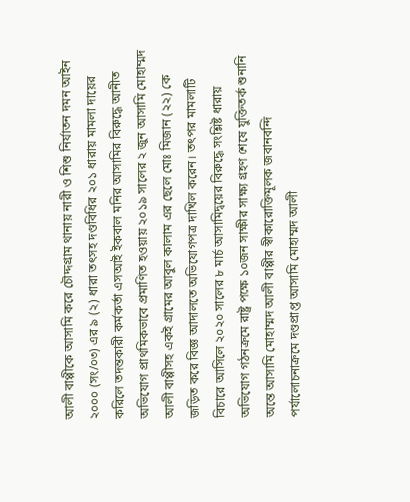আলী বাপ্পীকে আসামি করে চৌদ্দগ্রাম থানায় নারী ও শিশু নির্যাতন দমন আইন ২০০০ (সং/০৩) এর ৯ (২) ধারা তৎসহ দণ্ডবিধির ২০১ ধারায় মামলা দায়ের করিলে তদন্তকারী কর্মকর্তা এসআই ইকবাল মনির আসামির বিরুদ্ধে আনীত অভিযোগ প্রাথমিকভাবে প্রমাণিত হওয়ায় ২০১৯ সালের ২ জুন আসামি মোহাম্মদ আলী বাপ্পীসহ একই গ্রামের আবুল কালাম এর ছেলে মোঃ মিজান (২২) কে জড়িত করে বিজ্ঞ আদালতে অভিযোগপত্র দাখিল করেন। তৎপর মামলাটি বিচারে আসিলে ২০২০ সালের ৮ মার্চ আসামিদ্বয়ের বিরুদ্ধে সংশ্লিষ্ট ধারায় অভিযোগ গঠনক্রমে রাষ্ট্র পক্ষে ১০জন সাক্ষীর সাক্ষ্য গ্রহণ শেষে যুক্তিতর্ক শুনানি অন্তে আসামি মোহাম্মদ আলী বাপ্পীর স্বীকারোক্তিমূলক জবানবন্দি পর্যালোচনাক্রমে দণ্ডপ্রাপ্ত আসামি মোহাম্মদ আলী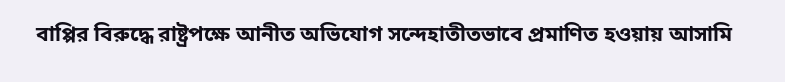বাপ্পির বিরুদ্ধে রাষ্ট্রপক্ষে আনীত অভিযোগ সন্দেহাতীতভাবে প্রমাণিত হওয়ায় আসামি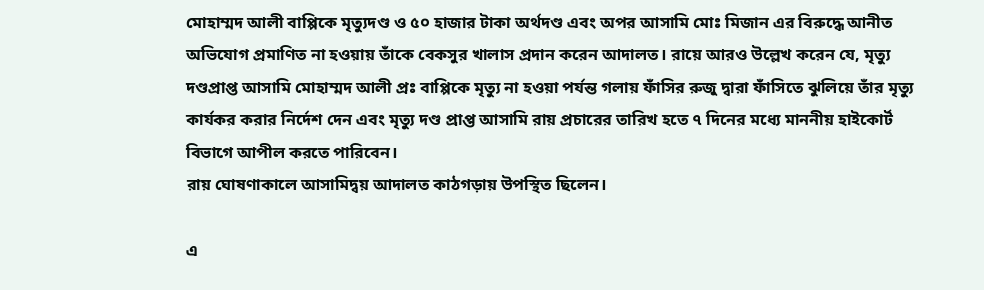মোহাম্মদ আলী বাপ্পিকে মৃত্যুদণ্ড ও ৫০ হাজার টাকা অর্থদণ্ড এবং অপর আসামি মোঃ মিজান এর বিরুদ্ধে আনীত অভিযোগ প্রমাণিত না হওয়ায় তাঁকে বেকসুর খালাস প্রদান করেন আদালত। রায়ে আরও উল্লেখ করেন যে, মৃত্যু দণ্ডপ্রাপ্ত আসামি মোহাম্মদ আলী প্রঃ বাপ্পিকে মৃত্যু না হওয়া পর্যন্ত গলায় ফাঁসির রুজু দ্বারা ফাঁসিতে ঝুলিয়ে তাঁর মৃত্যু কার্যকর করার নির্দেশ দেন এবং মৃত্যু দণ্ড প্রাপ্ত আসামি রায় প্রচারের তারিখ হতে ৭ দিনের মধ্যে মাননীয় হাইকোর্ট বিভাগে আপীল করতে পারিবেন।
রায় ঘোষণাকালে আসামিদ্বয় আদালত কাঠগড়ায় উপস্থিত ছিলেন।

এ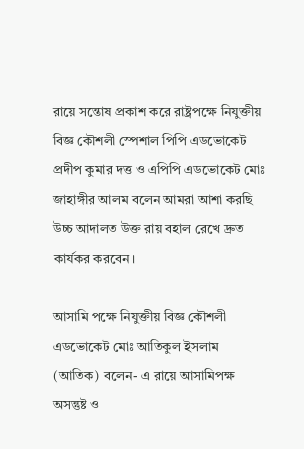রায়ে সন্তোষ প্রকাশ করে রাষ্ট্রপক্ষে নিযুক্তীয় বিজ্ঞ কৌশলী স্পেশাল পিপি এডভোকেট প্রদীপ কুমার দত্ত ও এপিপি এডভোকেট মোঃ জাহাঙ্গীর আলম বলেন আমরা আশা করছি উচ্চ আদালত উক্ত রায় বহাল রেখে দ্রুত কার্যকর করবেন।

আসামি পক্ষে নিযুক্তীয় বিজ্ঞ কৌশলী এডভোকেট মোঃ আতিকুল ইসলাম (আতিক) বলেন- এ রায়ে আসামিপক্ষ অসন্তুষ্ট ও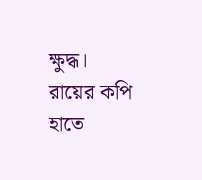ক্ষুদ্ধ। রায়ের কপি হাতে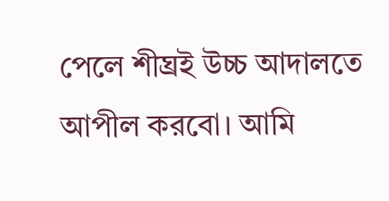পেলে শীঘ্রই উচ্চ আদালতে আপীল করবো। আমি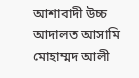আশাবাদী উচ্চ আদালত আসামি মোহাম্মদ আলী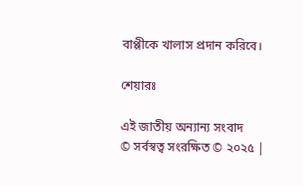বাপ্পীকে খালাস প্রদান করিবে।

শেয়ারঃ

এই জাতীয় অন্যান্য সংবাদ
© সর্বস্বত্ব সংরক্ষিত © ২০২৫ |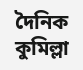দৈনিক কুমিল্লা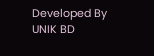Developed By UNIK BD